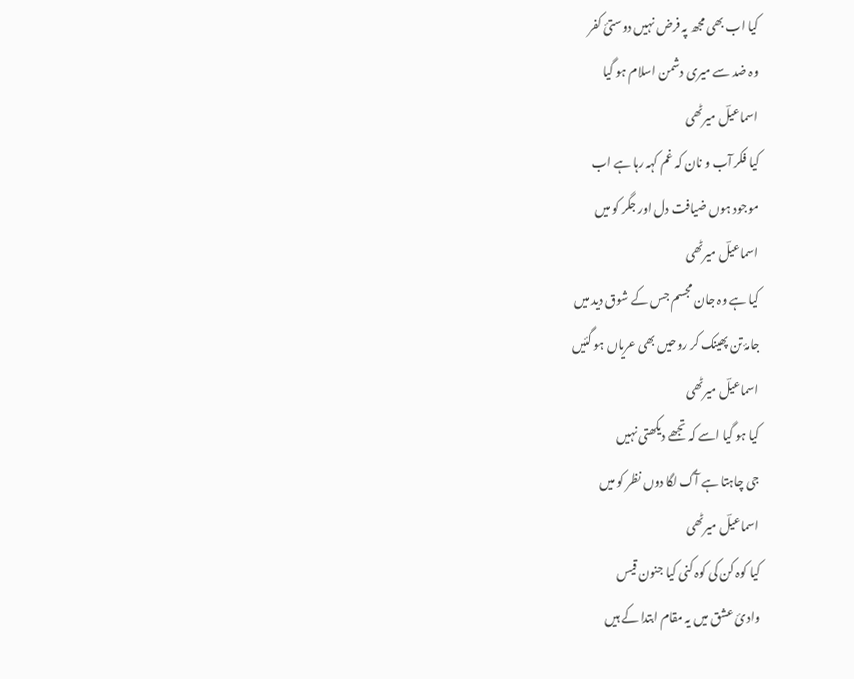کیا اب بھی مجھ پہ فرض نہیں دوستیٔ کفر
وہ ضد سے میری دشمن اسلام ہو گیا
اسماعیلؔ میرٹھی
کیا فکر آب و نان کہ غم کہہ رہا ہے اب
موجود ہوں ضیافت دل اور جگر کو میں
اسماعیلؔ میرٹھی
کیا ہے وہ جان مجسم جس کے شوق دید میں
جامۂ تن پھینک کر روحیں بھی عریاں ہو گئیں
اسماعیلؔ میرٹھی
کیا ہو گیا اسے کہ تجھے دیکھتی نہیں
جی چاہتا ہے آگ لگا دوں نظر کو میں
اسماعیلؔ میرٹھی
کیا کوہ کن کی کوہ کنی کیا جنون قیس
وادیٔ عشق میں یہ مقام ابتدا کے ہیں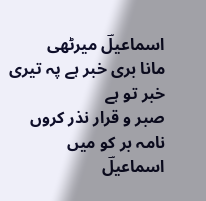اسماعیلؔ میرٹھی
مانا بری خبر ہے پہ تیری خبر تو ہے
صبر و قرار نذر کروں نامہ بر کو میں
اسماعیلؔ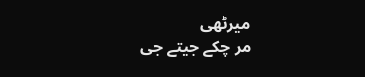میرٹھی
مر چکے جیتے جی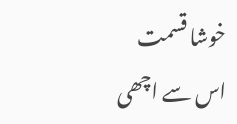خوشا قسمت
اس سے اچھی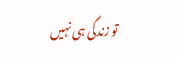تو زندگی ہی نہیں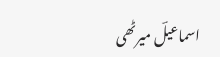اسماعیلؔ میرٹھی